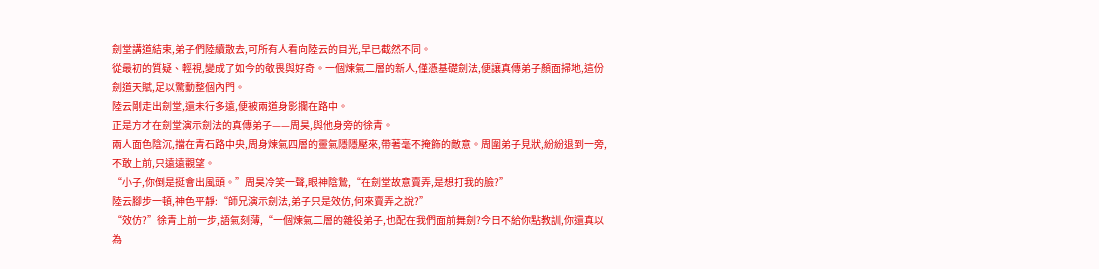劍堂講道結束,弟子們陸續散去,可所有人看向陸云的目光,早已截然不同。
從最初的質疑、輕視,變成了如今的敬畏與好奇。一個煉氣二層的新人,僅憑基礎劍法,便讓真傳弟子顏面掃地,這份劍道天賦,足以驚動整個內門。
陸云剛走出劍堂,還未行多遠,便被兩道身影攔在路中。
正是方才在劍堂演示劍法的真傳弟子——周昊,與他身旁的徐青。
兩人面色陰沉,擋在青石路中央,周身煉氣四層的靈氣隱隱壓來,帶著毫不掩飾的敵意。周圍弟子見狀,紛紛退到一旁,不敢上前,只遠遠觀望。
“小子,你倒是挺會出風頭。”周昊冷笑一聲,眼神陰鷙,“在劍堂故意賣弄,是想打我的臉?”
陸云腳步一頓,神色平靜:“師兄演示劍法,弟子只是效仿,何來賣弄之說?”
“效仿?”徐青上前一步,語氣刻薄,“一個煉氣二層的雜役弟子,也配在我們面前舞劍?今日不給你點教訓,你還真以為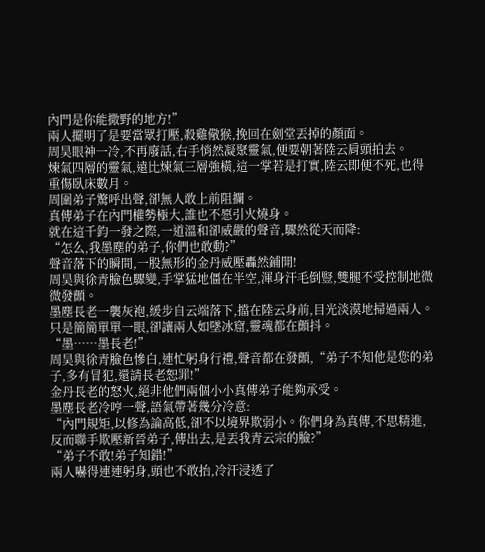內門是你能撒野的地方!”
兩人擺明了是要當眾打壓,殺雞儆猴,挽回在劍堂丟掉的顏面。
周昊眼神一冷,不再廢話,右手悄然凝聚靈氣,便要朝著陸云肩頭拍去。
煉氣四層的靈氣,遠比煉氣三層強橫,這一掌若是打實,陸云即便不死,也得重傷臥床數月。
周圍弟子驚呼出聲,卻無人敢上前阻攔。
真傳弟子在內門權勢極大,誰也不愿引火燒身。
就在這千鈞一發之際,一道溫和卻威嚴的聲音,驟然從天而降:
“怎么,我墨塵的弟子,你們也敢動?”
聲音落下的瞬間,一股無形的金丹威壓轟然鋪開!
周昊與徐青臉色驟變,手掌猛地僵在半空,渾身汗毛倒豎,雙腿不受控制地微微發顫。
墨塵長老一襲灰袍,緩步自云端落下,擋在陸云身前,目光淡漠地掃過兩人。
只是簡簡單單一眼,卻讓兩人如墜冰窟,靈魂都在顫抖。
“墨……墨長老!”
周昊與徐青臉色慘白,連忙躬身行禮,聲音都在發顫,“弟子不知他是您的弟子,多有冒犯,還請長老恕罪!”
金丹長老的怒火,絕非他們兩個小小真傳弟子能夠承受。
墨塵長老冷哼一聲,語氣帶著幾分冷意:
“內門規矩,以修為論高低,卻不以境界欺弱小。你們身為真傳,不思精進,反而聯手欺壓新晉弟子,傳出去,是丟我青云宗的臉?”
“弟子不敢!弟子知錯!”
兩人嚇得連連躬身,頭也不敢抬,冷汗浸透了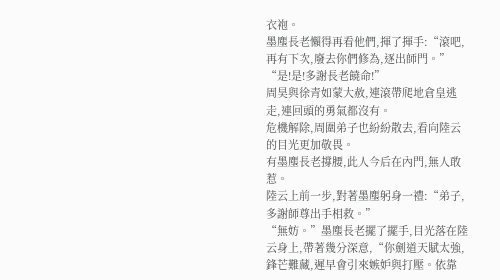衣袍。
墨塵長老懶得再看他們,揮了揮手:“滾吧,再有下次,廢去你們修為,逐出師門。”
“是!是!多謝長老饒命!”
周昊與徐青如蒙大赦,連滾帶爬地倉皇逃走,連回頭的勇氣都沒有。
危機解除,周圍弟子也紛紛散去,看向陸云的目光更加敬畏。
有墨塵長老撐腰,此人今后在內門,無人敢惹。
陸云上前一步,對著墨塵躬身一禮:“弟子,多謝師尊出手相救。”
“無妨。”墨塵長老擺了擺手,目光落在陸云身上,帶著幾分深意,“你劍道天賦太強,鋒芒難藏,遲早會引來嫉妒與打壓。依靠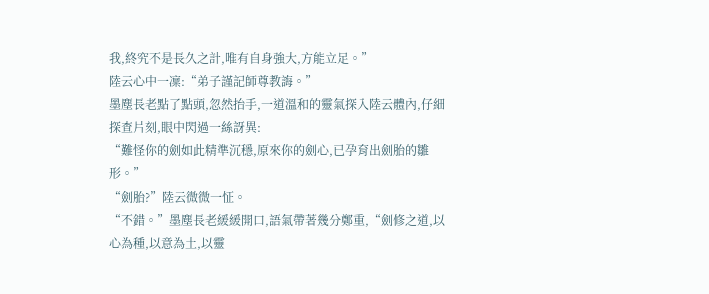我,終究不是長久之計,唯有自身強大,方能立足。”
陸云心中一凜:“弟子謹記師尊教誨。”
墨塵長老點了點頭,忽然抬手,一道溫和的靈氣探入陸云體內,仔細探查片刻,眼中閃過一絲訝異:
“難怪你的劍如此精準沉穩,原來你的劍心,已孕育出劍胎的雛形。”
“劍胎?”陸云微微一怔。
“不錯。”墨塵長老緩緩開口,語氣帶著幾分鄭重,“劍修之道,以心為種,以意為土,以靈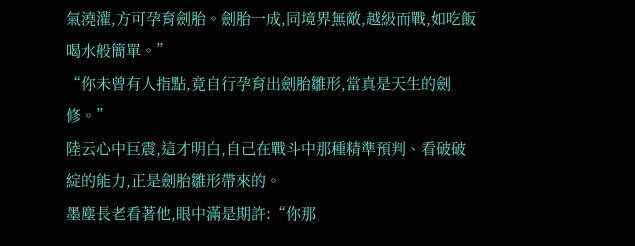氣澆灌,方可孕育劍胎。劍胎一成,同境界無敵,越級而戰,如吃飯喝水般簡單。”
“你未曾有人指點,竟自行孕育出劍胎雛形,當真是天生的劍修。”
陸云心中巨震,這才明白,自己在戰斗中那種精準預判、看破破綻的能力,正是劍胎雛形帶來的。
墨塵長老看著他,眼中滿是期許:“你那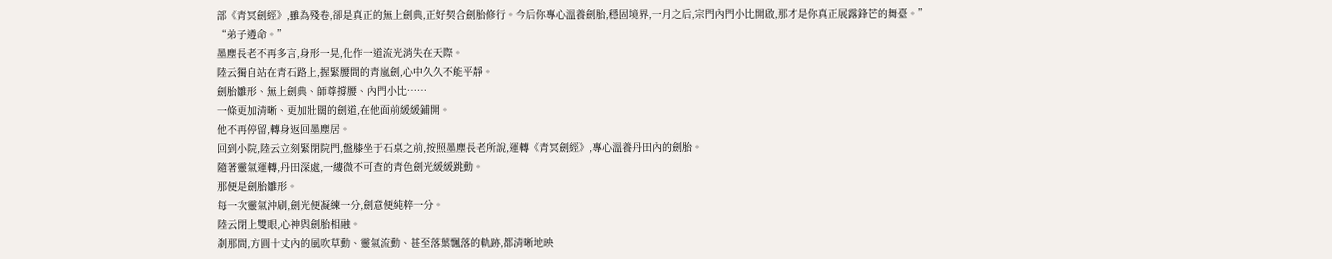部《青冥劍經》,雖為殘卷,卻是真正的無上劍典,正好契合劍胎修行。今后你專心溫養劍胎,穩固境界,一月之后,宗門內門小比開啟,那才是你真正展露鋒芒的舞臺。”
“弟子遵命。”
墨塵長老不再多言,身形一晃,化作一道流光消失在天際。
陸云獨自站在青石路上,握緊腰間的青嵐劍,心中久久不能平靜。
劍胎雛形、無上劍典、師尊撐腰、內門小比……
一條更加清晰、更加壯闊的劍道,在他面前緩緩鋪開。
他不再停留,轉身返回墨塵居。
回到小院,陸云立刻緊閉院門,盤膝坐于石桌之前,按照墨塵長老所說,運轉《青冥劍經》,專心溫養丹田內的劍胎。
隨著靈氣運轉,丹田深處,一縷微不可查的青色劍光緩緩跳動。
那便是劍胎雛形。
每一次靈氣沖刷,劍光便凝練一分,劍意便純粹一分。
陸云閉上雙眼,心神與劍胎相融。
剎那間,方圓十丈內的風吹草動、靈氣流動、甚至落葉飄落的軌跡,都清晰地映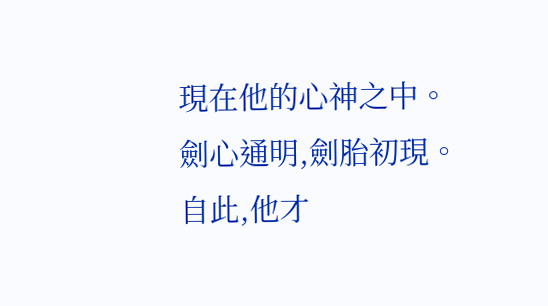現在他的心神之中。
劍心通明,劍胎初現。
自此,他才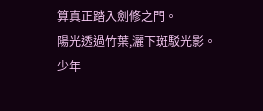算真正踏入劍修之門。
陽光透過竹葉,灑下斑駁光影。
少年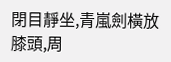閉目靜坐,青嵐劍橫放膝頭,周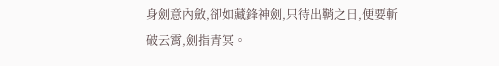身劍意內斂,卻如藏鋒神劍,只待出鞘之日,便要斬破云霄,劍指青冥。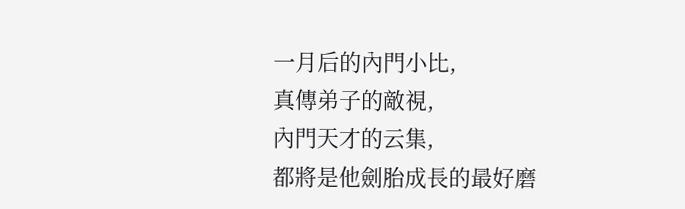一月后的內門小比,
真傳弟子的敵視,
內門天才的云集,
都將是他劍胎成長的最好磨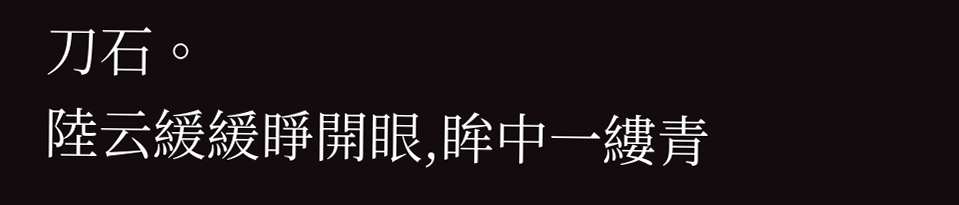刀石。
陸云緩緩睜開眼,眸中一縷青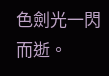色劍光一閃而逝。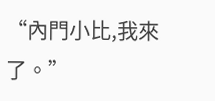“內門小比,我來了。”